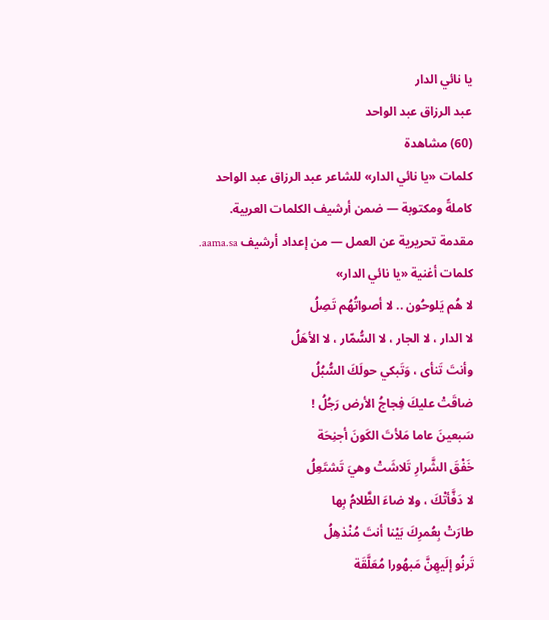يا نائي الدار
عبد الرزاق عبد الواحد
(60) مشاهدة
كلمات «يا نائي الدار» للشاعر عبد الرزاق عبد الواحد كاملةً ومكتوبة — ضمن أرشيف الكلمات العربية.
مقدمة تحريرية عن العمل — من إعداد أرشيف aama.sa.
كلمات أغنية «يا نائي الدار»
لا هُم يَلوحُون .. لا أصواتُهُم تَصِلُ
لا الدار ، لا الجار ، لا السُّمّار ، لا الأهَلُ
وأنتَ تَنأى ، وَتَبكي حولَكَ السُّبُلُ
ضاقَتْ عليكَ فِجاجُ الأرض رَجُلُ !
سَبعينَ عاما مَلأتَ الكَونَ أجنِحَة
خَفْقَ الشَّرارِ تَلاشَتْ وهيَ تَشتَعِلُ
لا دَفَّأتْكَ ، ولا ضاءَ الظَّلامُ بِها
طارَتْ بِعُمرِكَ بَيْنا أنتَ مُنْذهِلُ
تَرنُو إلَيهِنَّ مَبهُورا مُعَلَّقَة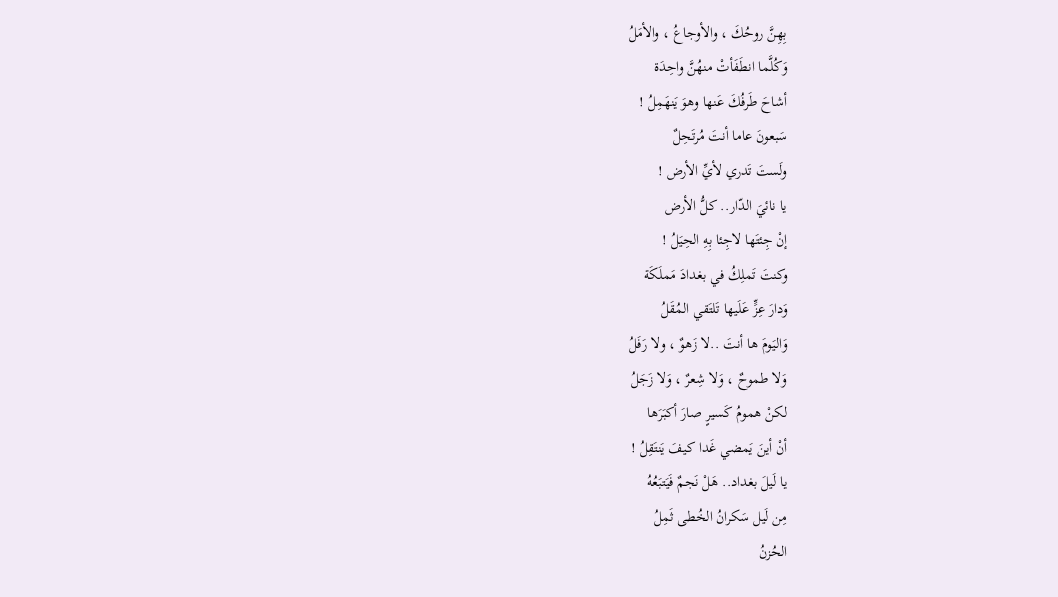بِهِنَّ روحُكَ ، والأوجاعُ ، والأمَلُ
وَكُلَّما انطَفَأتْ منهُنَّ واحِدَة
أشاحَ طَرفُكَ عَنها وهوَ يَنهَمِلُ !
سَبعونَ عاما أنتَ مُرتَحِلٌ
ولَستَ تَدري لأيِّ الأرض !
يا نائيَ الدّار.. كلُّ الأرض
إنْ جِئتَها لاجِئا بِهِ الحِيَلُ !
وكنتَ تَملِكُ في بغدادَ مَملَكَة
وَدارَ عِزٍّ عَلَيها تَلتَقي المُقَلُ
وَاليَومَ ها أنتَ ..لا زَهوٌ ، ولا رَفَلُ
وَلا طموحٌ ، وَلا شِعرٌ ، وَلا زَجَلُ
لكنْ همومُ كَسيرٍ صارَ أكبَرَها
أنْ أينَ يَمضي غَدا كيفَ يَنتَقِلُ !
يا لَيلَ بغداد.. هَلْ نَجمٌ فَيَتبَعُهُ
مِن لَيل سَكرانُ الخُطى ثَمِلُ
الحُزنُ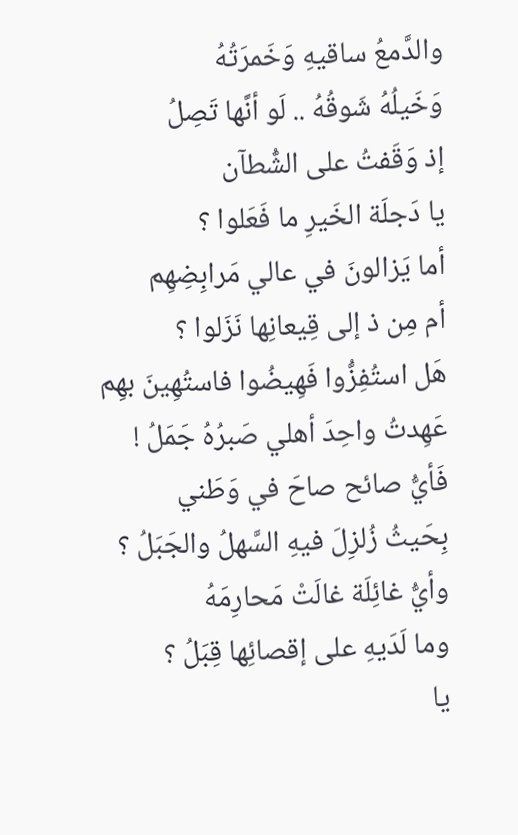والدَّمعُ ساقيهِ وَخَمرَتُهُ
وَخَيلُهُ شَوقُهُ .. لَو أنَّها تَصِلُ
إذ وَقَفتُ على الشُّطآن
يا دَجلَة الخَيرِ ما فَعَلوا ؟
أما يَزالونَ في عالي مَرابِضِهِم
أم مِن ذ إلى قِيعانِها نَزَلوا ؟
هَل استُفِزُّوا فَهِيضُوا فاستُهِينَ بهِم
عَهِدتُ واحِدَ أهلي صَبرُهُ جَمَلُ !
فَأيُّ صائح صاحَ في وَطَني
بِحَيثُ زُلزِلَ فيهِ السَّهلُ والجَبَلُ ؟
وأيُّ غائِلَة غالَتْ مَحارِمَهُ
وما لَدَيهِ على إقصائِها قِبَلُ ؟
يا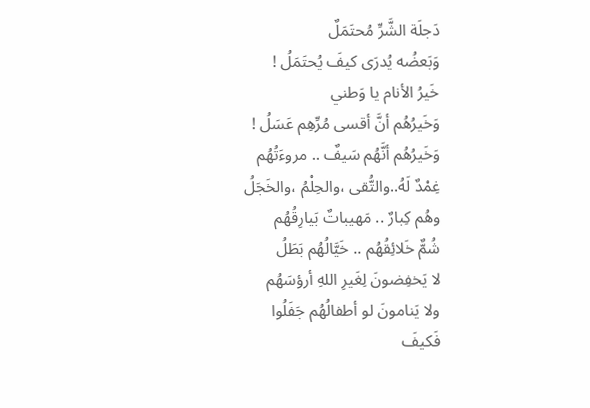دَجلَة الشَّرِّ مُحتَمَلٌ
وَبَعضُه يُدرَى كيفَ يُحتَمَلُ !
خَيرُ الأنام يا وَطني
وَخَيرُهُم أنَّ أقسى مُرِّهِم عَسَلُ !
وَخَيرُهُم أنَّهُم سَيفٌ .. مروءَتُهُم
غِمْدٌ لَهُ..والتُّقى ،والحِلْمُ ،والخَجَلُ
وهُم كِبارٌ .. مَهيباتٌ بَيارِقُهُم
شُمٌّ خَلائِقُهُم .. خَيَّالُهُم بَطَلُ
لا يَخفِضونَ لِغَيرِ اللهِ أرؤسَهُم
ولا يَنامونَ لو أطفالُهُم جَفَلُوا
فَكيفَ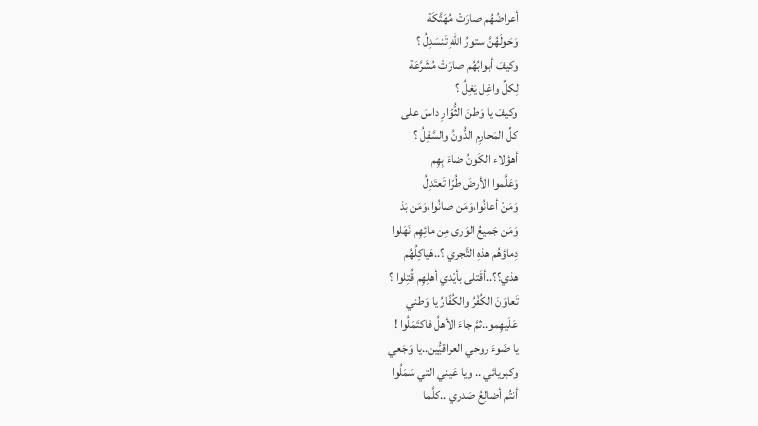أعراضُهُم صارَتْ مُهَتَّكَة
وَحَولَهُنَّ ستورُ اللهِ تَنسَدِلُ ؟
وكيفَ أبوابُهُم صارَتْ مُشَرَّعَة
لِكلِّ واغِل يَغِلُ ؟
وكيفَ يا وَطنَ الثُّوّارِ داسَ على
كلِّ المَحارِم الدُّونُ والسَّفِلُ ؟
أهؤلاء الكَونُ ضاءَ بِهِم
وَعَلَّموا الأرضَ طُرّا تَعتَدِلُ
وَمَنْ أعانُوا،وَمَن صانُوا،وَمَن بَذ
وَمَن جَميعُ الوَرى مِن مائِهِم نَهَلوا
دِماؤهُم هذهِ التَّجري ؟..هَياكِلُهُم
هذي؟؟..أقَتلى بأيْدي أهلِهِم قُتِلوا ؟
تَعاوَنَ الكُفْرُ والكُفّارُ يا وَطني
عَلَيهِمو..ثمَّ جاءَ الأهلُ فاكتَمَلُوا !
يا ضَوءَ روحي العراقيُّين..يا وَجَعي
وكبريائي .. ويا عَيني التي سَمَلُوا
أنتُم أضالِعُ صَدري ..كلَّما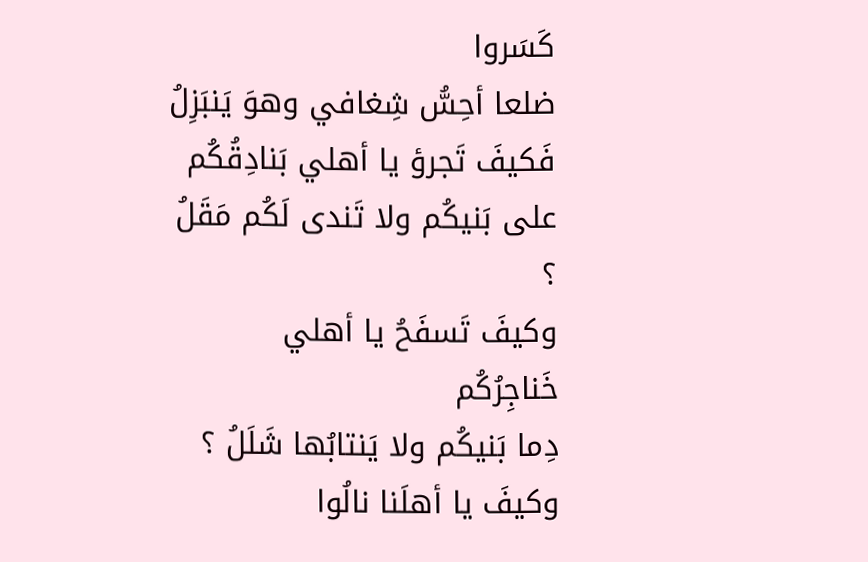كَسَروا
ضلعا أحِسُّ شِغافي وهوَ يَنبَزِلُ
فَكيفَ تَجرؤ يا أهلي بَنادِقُكُم
على بَنيكُم ولا تَندى لَكُم مَقَلُ ؟
وكيفَ تَسفَحُ يا أهلي خَناجِرُكُم
دِما بَنيكُم ولا يَنتابُها شَلَلُ ؟
وكيفَ يا أهلَنا نالُوا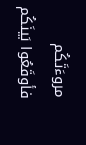مروءَتَكُم
فأوقَعُوا بَينَكُم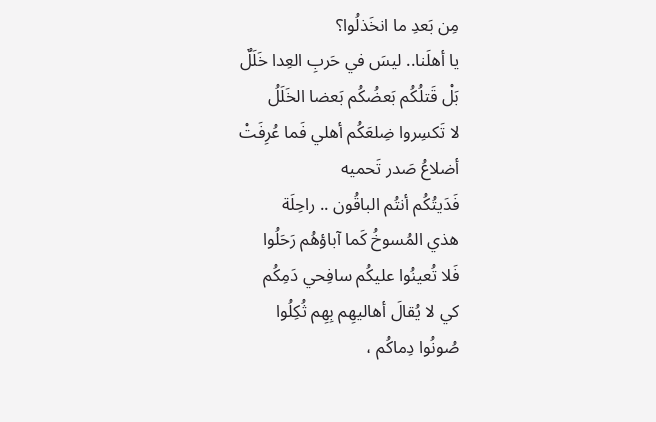مِن بَعدِ ما انخَذلُوا؟
يا أهلَنا.. ليسَ في حَربِ العِدا خَلَلٌ
بَلْ قَتلُكُم بَعضُكُم بَعضا الخَلَلُ
لا تَكسِروا ضِلعَكُم أهلي فَما عُرِفَتْ
أضلاعُ صَدر تَحميه
فَدَيتُكُم أنتُم الباقُون .. راحِلَة
هذي المُسوخُ كَما آباؤهُم رَحَلُوا
فَلا تُعينُوا عليكُم سافِحي دَمِكُم
كي لا يُقالَ أهاليهِم بِهِم ثُكِلُوا
صُونُوا دِماكُم ،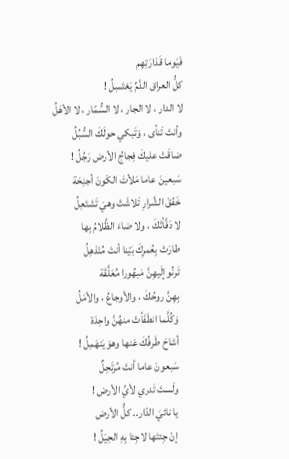فَيَوما قَذارَتِهِم
كلُّ العراق الدَّمِّ يَغتَسِلُ !
لا الدار ، لا الجار ، لا السُّمّار ، لا الأهَلُ
وأنتَ تَنأى ، وَتَبكي حولَكَ السُّبُلُ
ضاقَتْ عليكَ فِجاجُ الأرض رَجُلُ !
سَبعينَ عاما مَلأتَ الكَونَ أجنِحَة
خَفْقَ الشَّرارِ تَلاشَتْ وهيَ تَشتَعِلُ
لا دَفَّأتْكَ ، ولا ضاءَ الظَّلامُ بِها
طارَتْ بِعُمرِكَ بَيْنا أنتَ مُنْذهِلُ
تَرنُو إلَيهِنَّ مَبهُورا مُعَلَّقَة
بِهِنَّ روحُكَ ، والأوجاعُ ، والأمَلُ
وَكُلَّما انطَفَأتْ منهُنَّ واحِدَة
أشاحَ طَرفُكَ عَنها وهوَ يَنهَمِلُ !
سَبعونَ عاما أنتَ مُرتَحِلٌ
ولَستَ تَدري لأيِّ الأرض !
يا نائيَ الدّار.. كلُّ الأرض
إنْ جِئتَها لاجِئا بِهِ الحِيَلُ !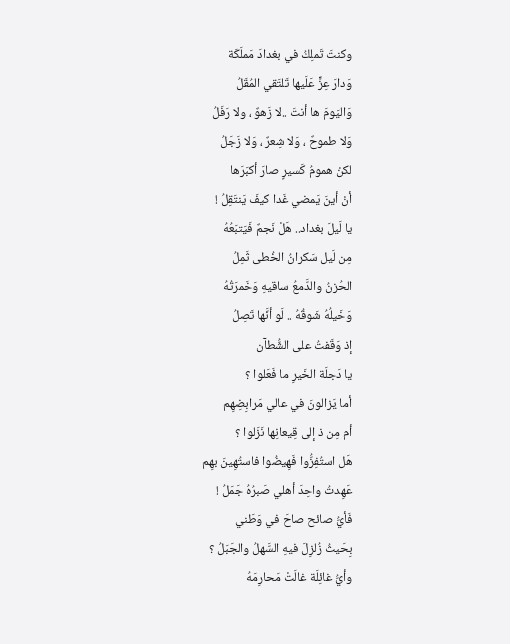وكنتَ تَملِكُ في بغدادَ مَملَكَة
وَدارَ عِزٍّ عَلَيها تَلتَقي المُقَلُ
وَاليَومَ ها أنتَ ..لا زَهوٌ ، ولا رَفَلُ
وَلا طموحٌ ، وَلا شِعرٌ ، وَلا زَجَلُ
لكنْ همومُ كَسيرٍ صارَ أكبَرَها
أنْ أينَ يَمضي غَدا كيفَ يَنتَقِلُ !
يا لَيلَ بغداد.. هَلْ نَجمٌ فَيَتبَعُهُ
مِن لَيل سَكرانُ الخُطى ثَمِلُ
الحُزنُ والدَّمعُ ساقيهِ وَخَمرَتُهُ
وَخَيلُهُ شَوقُهُ .. لَو أنَّها تَصِلُ
إذ وَقَفتُ على الشُّطآن
يا دَجلَة الخَيرِ ما فَعَلوا ؟
أما يَزالونَ في عالي مَرابِضِهِم
أم مِن ذ إلى قِيعانِها نَزَلوا ؟
هَل استُفِزُّوا فَهِيضُوا فاستُهِينَ بهِم
عَهِدتُ واحِدَ أهلي صَبرُهُ جَمَلُ !
فَأيُّ صائح صاحَ في وَطَني
بِحَيثُ زُلزِلَ فيهِ السَّهلُ والجَبَلُ ؟
وأيُّ غائِلَة غالَتْ مَحارِمَهُ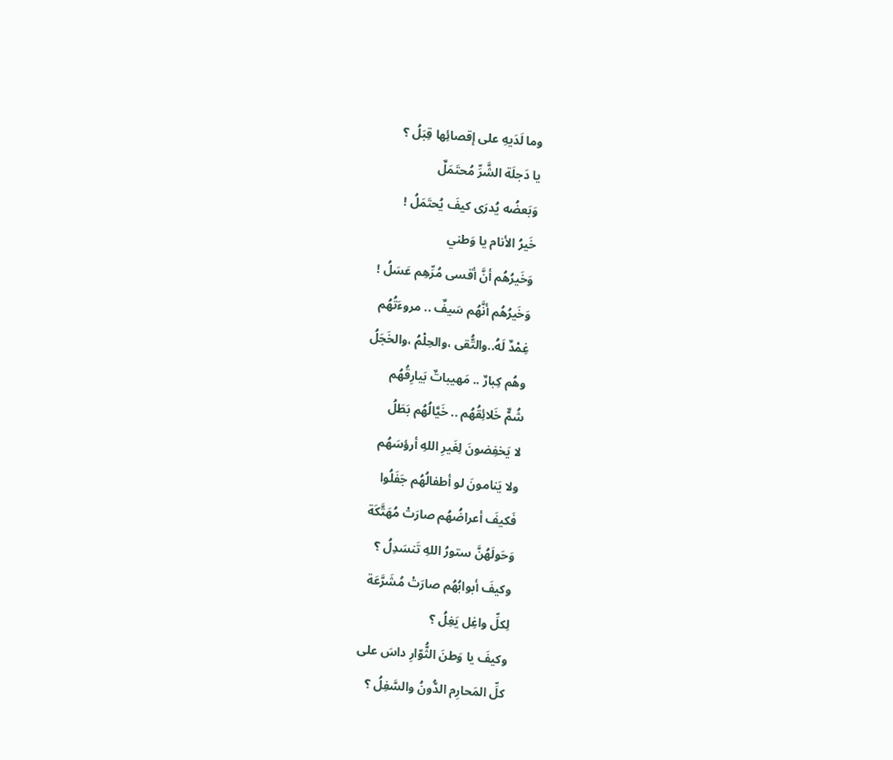وما لَدَيهِ على إقصائِها قِبَلُ ؟
يا دَجلَة الشَّرِّ مُحتَمَلٌ
وَبَعضُه يُدرَى كيفَ يُحتَمَلُ !
خَيرُ الأنام يا وَطني
وَخَيرُهُم أنَّ أقسى مُرِّهِم عَسَلُ !
وَخَيرُهُم أنَّهُم سَيفٌ .. مروءَتُهُم
غِمْدٌ لَهُ..والتُّقى ،والحِلْمُ ،والخَجَلُ
وهُم كِبارٌ .. مَهيباتٌ بَيارِقُهُم
شُمٌّ خَلائِقُهُم .. خَيَّالُهُم بَطَلُ
لا يَخفِضونَ لِغَيرِ اللهِ أرؤسَهُم
ولا يَنامونَ لو أطفالُهُم جَفَلُوا
فَكيفَ أعراضُهُم صارَتْ مُهَتَّكَة
وَحَولَهُنَّ ستورُ اللهِ تَنسَدِلُ ؟
وكيفَ أبوابُهُم صارَتْ مُشَرَّعَة
لِكلِّ واغِل يَغِلُ ؟
وكيفَ يا وَطنَ الثُّوّارِ داسَ على
كلِّ المَحارِم الدُّونُ والسَّفِلُ ؟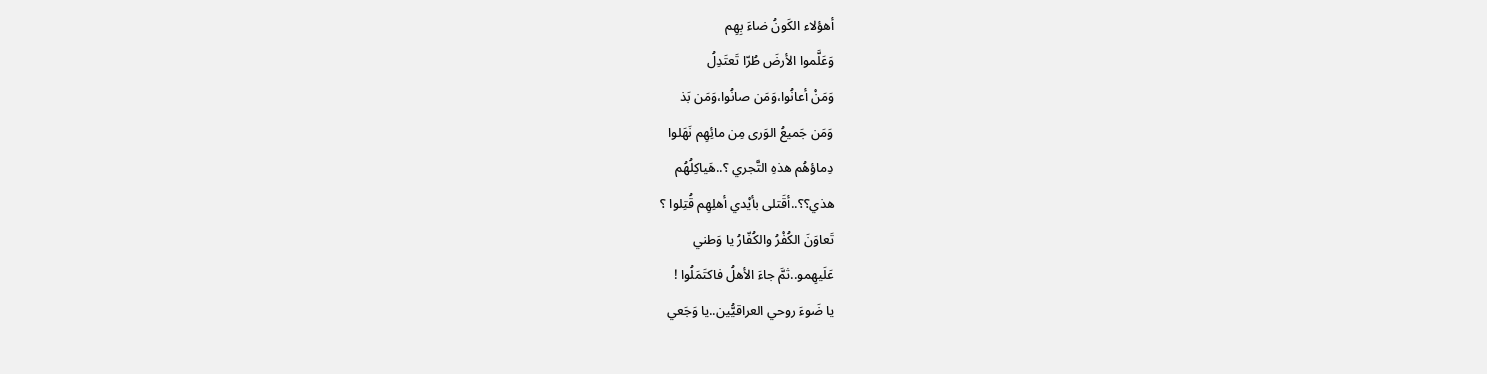أهؤلاء الكَونُ ضاءَ بِهِم
وَعَلَّموا الأرضَ طُرّا تَعتَدِلُ
وَمَنْ أعانُوا،وَمَن صانُوا،وَمَن بَذ
وَمَن جَميعُ الوَرى مِن مائِهِم نَهَلوا
دِماؤهُم هذهِ التَّجري ؟..هَياكِلُهُم
هذي؟؟..أقَتلى بأيْدي أهلِهِم قُتِلوا ؟
تَعاوَنَ الكُفْرُ والكُفّارُ يا وَطني
عَلَيهِمو..ثمَّ جاءَ الأهلُ فاكتَمَلُوا !
يا ضَوءَ روحي العراقيُّين..يا وَجَعي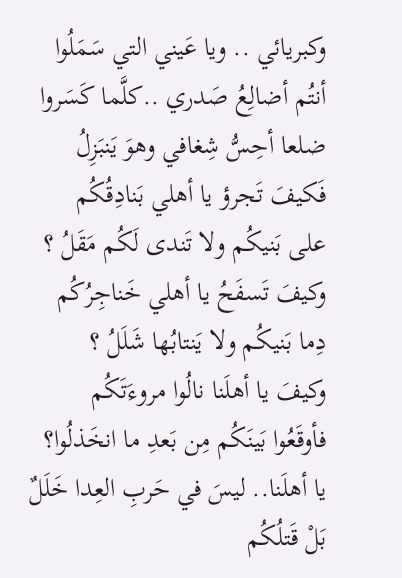وكبريائي .. ويا عَيني التي سَمَلُوا
أنتُم أضالِعُ صَدري ..كلَّما كَسَروا
ضلعا أحِسُّ شِغافي وهوَ يَنبَزِلُ
فَكيفَ تَجرؤ يا أهلي بَنادِقُكُم
على بَنيكُم ولا تَندى لَكُم مَقَلُ ؟
وكيفَ تَسفَحُ يا أهلي خَناجِرُكُم
دِما بَنيكُم ولا يَنتابُها شَلَلُ ؟
وكيفَ يا أهلَنا نالُوا مروءَتَكُم
فأوقَعُوا بَينَكُم مِن بَعدِ ما انخَذلُوا؟
يا أهلَنا.. ليسَ في حَربِ العِدا خَلَلٌ
بَلْ قَتلُكُم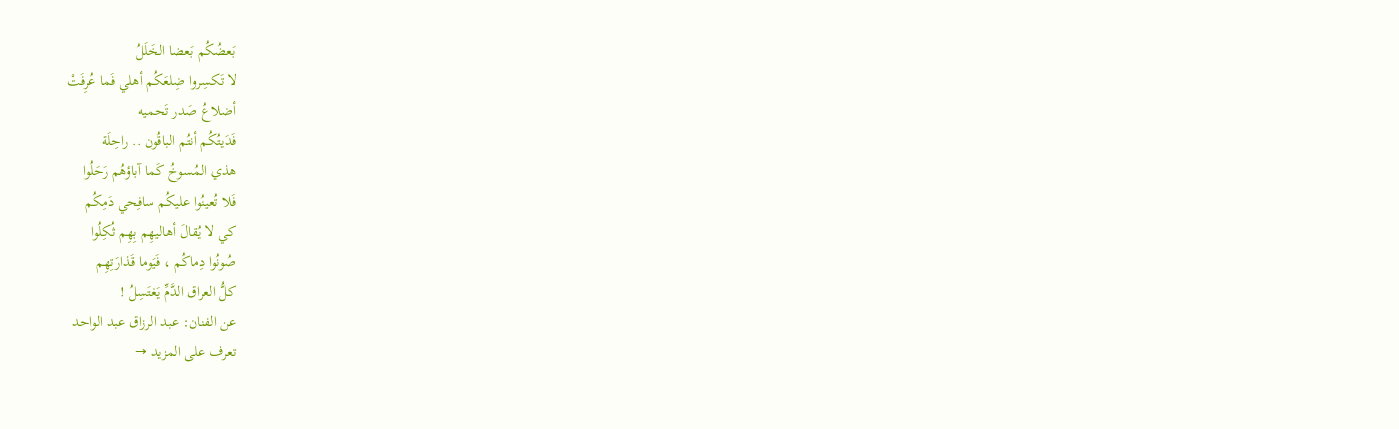بَعضُكُم بَعضا الخَلَلُ
لا تَكسِروا ضِلعَكُم أهلي فَما عُرِفَتْ
أضلاعُ صَدر تَحميه
فَدَيتُكُم أنتُم الباقُون .. راحِلَة
هذي المُسوخُ كَما آباؤهُم رَحَلُوا
فَلا تُعينُوا عليكُم سافِحي دَمِكُم
كي لا يُقالَ أهاليهِم بِهِم ثُكِلُوا
صُونُوا دِماكُم ، فَيَوما قَذارَتِهِم
كلُّ العراق الدَّمِّ يَغتَسِلُ !
عن الفنان: عبد الرزاق عبد الواحد
تعرف على المزيد →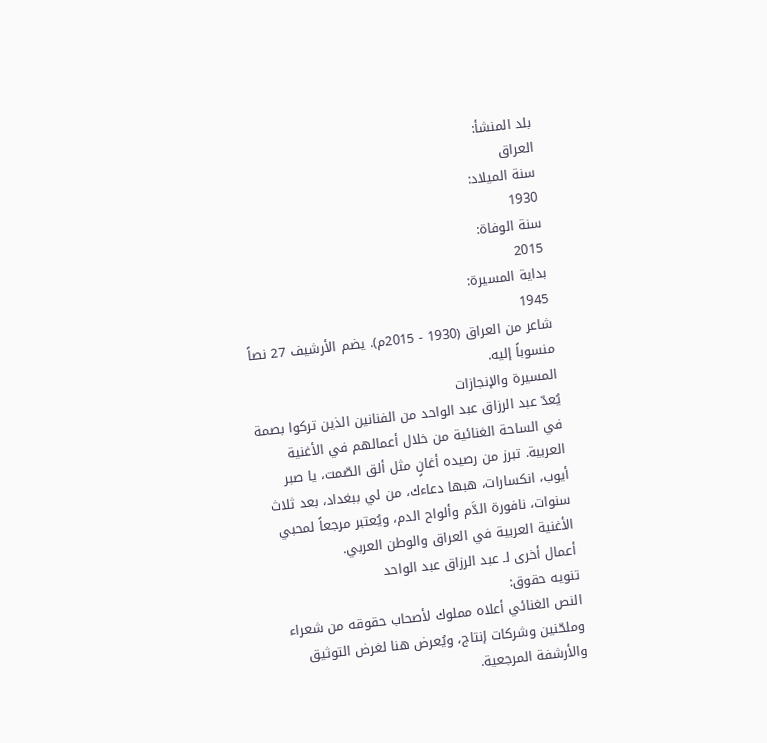بلد المنشأ:
العراق
سنة الميلاد:
1930
سنة الوفاة:
2015
بداية المسيرة:
1945
شاعر من العراق (1930 - 2015م). يضم الأرشيف 27 نصاً منسوباً إليه.
المسيرة والإنجازات
يُعدّ عبد الرزاق عبد الواحد من الفنانين الذين تركوا بصمة في الساحة الغنائية من خلال أعمالهم في الأغنية العربية. تبرز من رصيده أغانٍ مثل ألق الصّمت، يا صبر أيوب، انكسارات، هبها دعاءك، من لي ببغداد، بعد ثلاث سنوات، نافورة الدَّم وألواح الدم، ويُعتبر مرجعاً لمحبي الأغنية العربية في العراق والوطن العربي.
أعمال أخرى لـ عبد الرزاق عبد الواحد
تنويه حقوق:
النص الغنائي أعلاه مملوك لأصحاب حقوقه من شعراء وملحّنين وشركات إنتاج، ويُعرض هنا لغرض التوثيق والأرشفة المرجعية.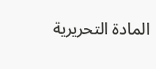المادة التحريرية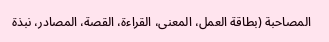المصاحبة (بطاقة العمل، المعنى، القراءة، القصة، المصادر، نبذة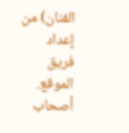الفنان) من إعداد فريق الموقع.
أصحاب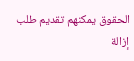الحقوق يمكنهم تقديم طلب إزالة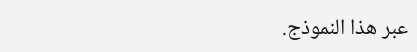عبر هذا النموذج.